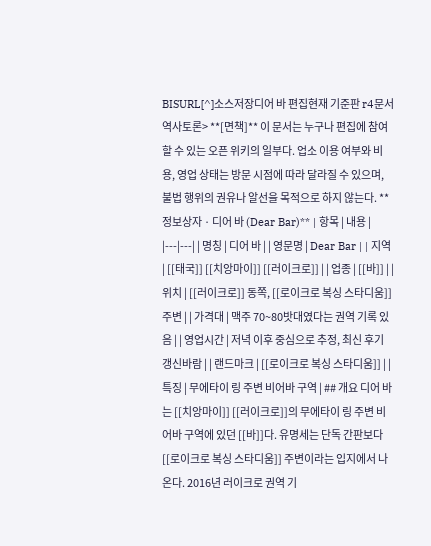BISURL[^]소스저장디어 바 편집현재 기준판 r4문서역사토론> **[면책]** 이 문서는 누구나 편집에 참여할 수 있는 오픈 위키의 일부다. 업소 이용 여부와 비용, 영업 상태는 방문 시점에 따라 달라질 수 있으며, 불법 행위의 권유나 알선을 목적으로 하지 않는다. **정보상자 · 디어 바 (Dear Bar)** | 항목 | 내용 | |---|---| | 명칭 | 디어 바 | | 영문명 | Dear Bar | | 지역 | [[태국]] [[치앙마이]] [[러이크로]] | | 업종 | [[바]] | | 위치 | [[러이크로]] 동쪽, [[로이크로 복싱 스타디움]] 주변 | | 가격대 | 맥주 70~80밧대였다는 권역 기록 있음 | | 영업시간 | 저녁 이후 중심으로 추정, 최신 후기 갱신바람 | | 랜드마크 | [[로이크로 복싱 스타디움]] | | 특징 | 무에타이 링 주변 비어바 구역 | ## 개요 디어 바는 [[치앙마이]] [[러이크로]]의 무에타이 링 주변 비어바 구역에 있던 [[바]]다. 유명세는 단독 간판보다 [[로이크로 복싱 스타디움]] 주변이라는 입지에서 나온다. 2016년 러이크로 권역 기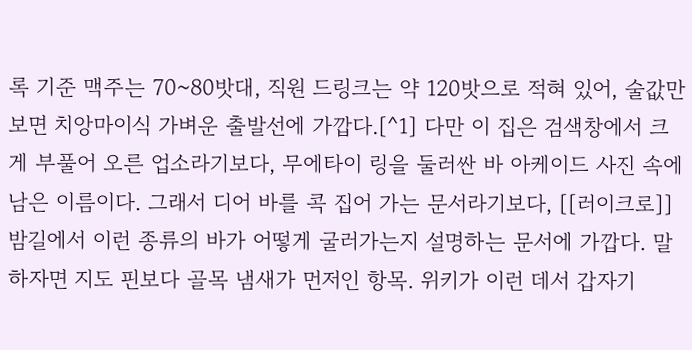록 기준 맥주는 70~80밧대, 직원 드링크는 약 120밧으로 적혀 있어, 술값만 보면 치앙마이식 가벼운 출발선에 가깝다.[^1] 다만 이 집은 검색창에서 크게 부풀어 오른 업소라기보다, 무에타이 링을 둘러싼 바 아케이드 사진 속에 남은 이름이다. 그래서 디어 바를 콕 집어 가는 문서라기보다, [[러이크로]] 밤길에서 이런 종류의 바가 어떻게 굴러가는지 설명하는 문서에 가깝다. 말하자면 지도 핀보다 골목 냄새가 먼저인 항목. 위키가 이런 데서 갑자기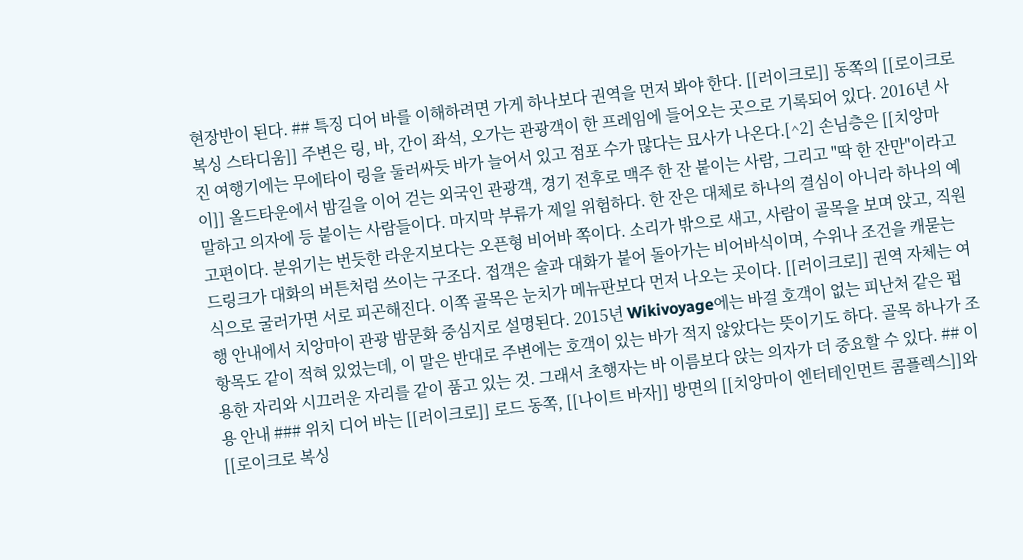현장반이 된다. ## 특징 디어 바를 이해하려면 가게 하나보다 권역을 먼저 봐야 한다. [[러이크로]] 동쪽의 [[로이크로 복싱 스타디움]] 주변은 링, 바, 간이 좌석, 오가는 관광객이 한 프레임에 들어오는 곳으로 기록되어 있다. 2016년 사진 여행기에는 무에타이 링을 둘러싸듯 바가 늘어서 있고 점포 수가 많다는 묘사가 나온다.[^2] 손님층은 [[치앙마이]] 올드타운에서 밤길을 이어 걷는 외국인 관광객, 경기 전후로 맥주 한 잔 붙이는 사람, 그리고 "딱 한 잔만"이라고 말하고 의자에 등 붙이는 사람들이다. 마지막 부류가 제일 위험하다. 한 잔은 대체로 하나의 결심이 아니라 하나의 예고편이다. 분위기는 번듯한 라운지보다는 오픈형 비어바 쪽이다. 소리가 밖으로 새고, 사람이 골목을 보며 앉고, 직원 드링크가 대화의 버튼처럼 쓰이는 구조다. 접객은 술과 대화가 붙어 돌아가는 비어바식이며, 수위나 조건을 캐묻는 식으로 굴러가면 서로 피곤해진다. 이쪽 골목은 눈치가 메뉴판보다 먼저 나오는 곳이다. [[러이크로]] 권역 자체는 여행 안내에서 치앙마이 관광 밤문화 중심지로 설명된다. 2015년 Wikivoyage에는 바걸 호객이 없는 피난처 같은 펍 항목도 같이 적혀 있었는데, 이 말은 반대로 주변에는 호객이 있는 바가 적지 않았다는 뜻이기도 하다. 골목 하나가 조용한 자리와 시끄러운 자리를 같이 품고 있는 것. 그래서 초행자는 바 이름보다 앉는 의자가 더 중요할 수 있다. ## 이용 안내 ### 위치 디어 바는 [[러이크로]] 로드 동쪽, [[나이트 바자]] 방면의 [[치앙마이 엔터테인먼트 콤플렉스]]와 [[로이크로 복싱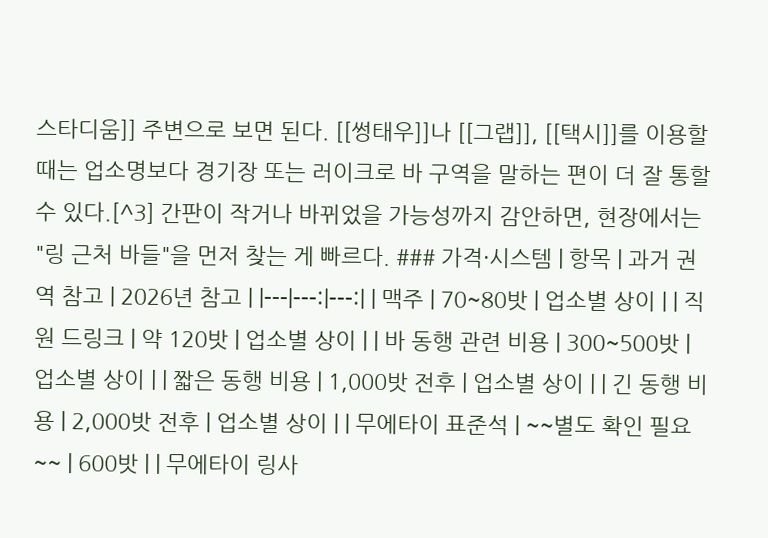스타디움]] 주변으로 보면 된다. [[썽태우]]나 [[그랩]], [[택시]]를 이용할 때는 업소명보다 경기장 또는 러이크로 바 구역을 말하는 편이 더 잘 통할 수 있다.[^3] 간판이 작거나 바뀌었을 가능성까지 감안하면, 현장에서는 "링 근처 바들"을 먼저 찾는 게 빠르다. ### 가격·시스템 | 항목 | 과거 권역 참고 | 2026년 참고 | |---|---:|---:| | 맥주 | 70~80밧 | 업소별 상이 | | 직원 드링크 | 약 120밧 | 업소별 상이 | | 바 동행 관련 비용 | 300~500밧 | 업소별 상이 | | 짧은 동행 비용 | 1,000밧 전후 | 업소별 상이 | | 긴 동행 비용 | 2,000밧 전후 | 업소별 상이 | | 무에타이 표준석 | ~~별도 확인 필요~~ | 600밧 | | 무에타이 링사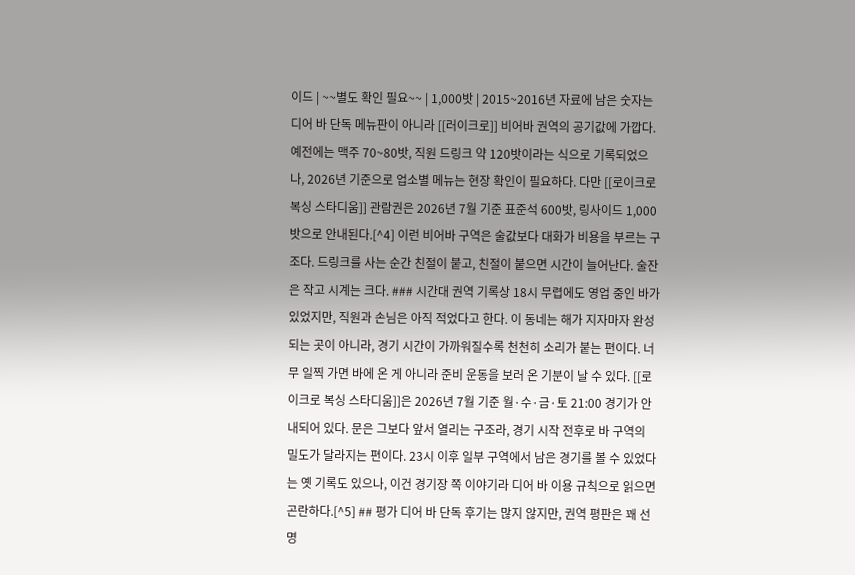이드 | ~~별도 확인 필요~~ | 1,000밧 | 2015~2016년 자료에 남은 숫자는 디어 바 단독 메뉴판이 아니라 [[러이크로]] 비어바 권역의 공기값에 가깝다. 예전에는 맥주 70~80밧, 직원 드링크 약 120밧이라는 식으로 기록되었으나, 2026년 기준으로 업소별 메뉴는 현장 확인이 필요하다. 다만 [[로이크로 복싱 스타디움]] 관람권은 2026년 7월 기준 표준석 600밧, 링사이드 1,000밧으로 안내된다.[^4] 이런 비어바 구역은 술값보다 대화가 비용을 부르는 구조다. 드링크를 사는 순간 친절이 붙고, 친절이 붙으면 시간이 늘어난다. 술잔은 작고 시계는 크다. ### 시간대 권역 기록상 18시 무렵에도 영업 중인 바가 있었지만, 직원과 손님은 아직 적었다고 한다. 이 동네는 해가 지자마자 완성되는 곳이 아니라, 경기 시간이 가까워질수록 천천히 소리가 붙는 편이다. 너무 일찍 가면 바에 온 게 아니라 준비 운동을 보러 온 기분이 날 수 있다. [[로이크로 복싱 스타디움]]은 2026년 7월 기준 월·수·금·토 21:00 경기가 안내되어 있다. 문은 그보다 앞서 열리는 구조라, 경기 시작 전후로 바 구역의 밀도가 달라지는 편이다. 23시 이후 일부 구역에서 남은 경기를 볼 수 있었다는 옛 기록도 있으나, 이건 경기장 쪽 이야기라 디어 바 이용 규칙으로 읽으면 곤란하다.[^5] ## 평가 디어 바 단독 후기는 많지 않지만, 권역 평판은 꽤 선명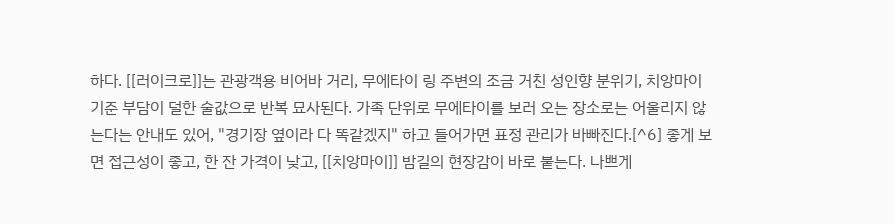하다. [[러이크로]]는 관광객용 비어바 거리, 무에타이 링 주변의 조금 거친 성인향 분위기, 치앙마이 기준 부담이 덜한 술값으로 반복 묘사된다. 가족 단위로 무에타이를 보러 오는 장소로는 어울리지 않는다는 안내도 있어, "경기장 옆이라 다 똑같겠지" 하고 들어가면 표정 관리가 바빠진다.[^6] 좋게 보면 접근성이 좋고, 한 잔 가격이 낮고, [[치앙마이]] 밤길의 현장감이 바로 붙는다. 나쁘게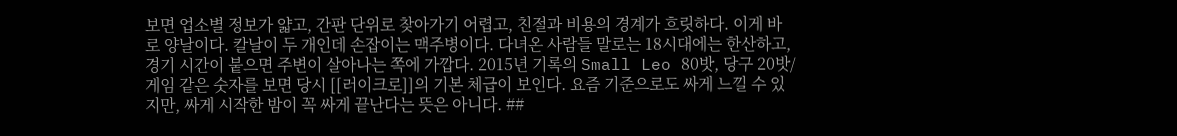보면 업소별 정보가 얇고, 간판 단위로 찾아가기 어렵고, 친절과 비용의 경계가 흐릿하다. 이게 바로 양날이다. 칼날이 두 개인데 손잡이는 맥주병이다. 다녀온 사람들 말로는 18시대에는 한산하고, 경기 시간이 붙으면 주변이 살아나는 쪽에 가깝다. 2015년 기록의 Small Leo 80밧, 당구 20밧/게임 같은 숫자를 보면 당시 [[러이크로]]의 기본 체급이 보인다. 요즘 기준으로도 싸게 느낄 수 있지만, 싸게 시작한 밤이 꼭 싸게 끝난다는 뜻은 아니다. ##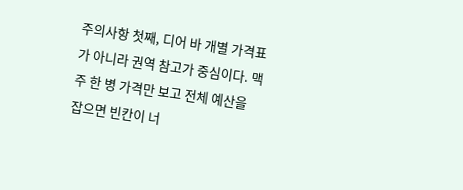주의사항 첫째, 디어 바 개별 가격표가 아니라 권역 참고가 중심이다. 맥주 한 병 가격만 보고 전체 예산을 잡으면 빈칸이 너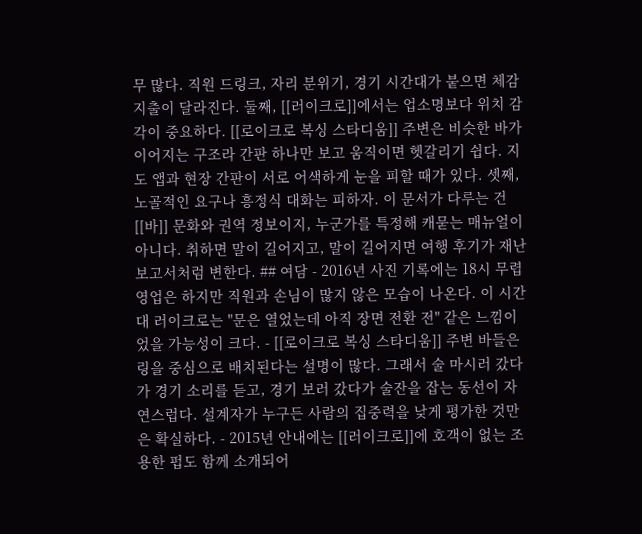무 많다. 직원 드링크, 자리 분위기, 경기 시간대가 붙으면 체감 지출이 달라진다. 둘째, [[러이크로]]에서는 업소명보다 위치 감각이 중요하다. [[로이크로 복싱 스타디움]] 주변은 비슷한 바가 이어지는 구조라 간판 하나만 보고 움직이면 헷갈리기 쉽다. 지도 앱과 현장 간판이 서로 어색하게 눈을 피할 때가 있다. 셋째, 노골적인 요구나 흥정식 대화는 피하자. 이 문서가 다루는 건 [[바]] 문화와 권역 정보이지, 누군가를 특정해 캐묻는 매뉴얼이 아니다. 취하면 말이 길어지고, 말이 길어지면 여행 후기가 재난 보고서처럼 변한다. ## 여담 - 2016년 사진 기록에는 18시 무렵 영업은 하지만 직원과 손님이 많지 않은 모습이 나온다. 이 시간대 러이크로는 "문은 열었는데 아직 장면 전환 전" 같은 느낌이었을 가능성이 크다. - [[로이크로 복싱 스타디움]] 주변 바들은 링을 중심으로 배치된다는 설명이 많다. 그래서 술 마시러 갔다가 경기 소리를 듣고, 경기 보러 갔다가 술잔을 잡는 동선이 자연스럽다. 설계자가 누구든 사람의 집중력을 낮게 평가한 것만은 확실하다. - 2015년 안내에는 [[러이크로]]에 호객이 없는 조용한 펍도 함께 소개되어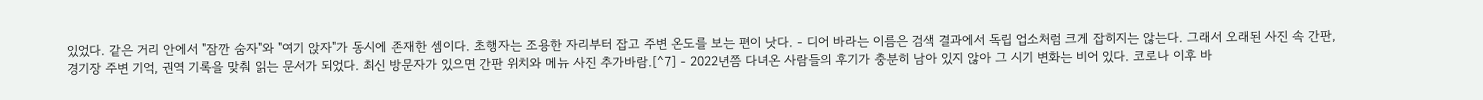있었다. 같은 거리 안에서 "잠깐 숨자"와 "여기 앉자"가 동시에 존재한 셈이다. 초행자는 조용한 자리부터 잡고 주변 온도를 보는 편이 낫다. - 디어 바라는 이름은 검색 결과에서 독립 업소처럼 크게 잡히지는 않는다. 그래서 오래된 사진 속 간판, 경기장 주변 기억, 권역 기록을 맞춰 읽는 문서가 되었다. 최신 방문자가 있으면 간판 위치와 메뉴 사진 추가바람.[^7] - 2022년쯤 다녀온 사람들의 후기가 충분히 남아 있지 않아 그 시기 변화는 비어 있다. 코로나 이후 바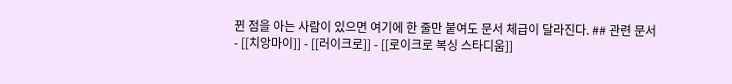뀐 점을 아는 사람이 있으면 여기에 한 줄만 붙여도 문서 체급이 달라진다. ## 관련 문서 - [[치앙마이]] - [[러이크로]] - [[로이크로 복싱 스타디움]]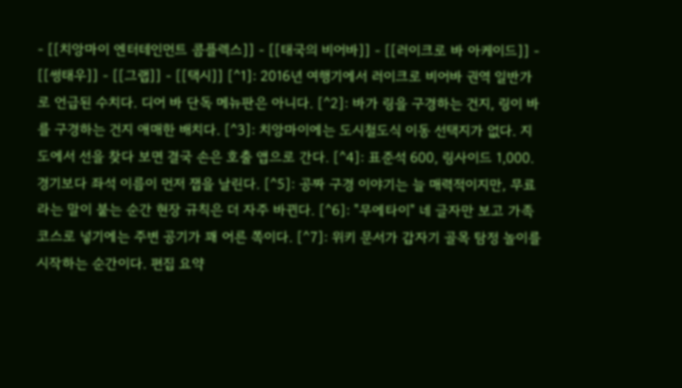- [[치앙마이 엔터테인먼트 콤플렉스]] - [[태국의 비어바]] - [[러이크로 바 아케이드]] - [[썽태우]] - [[그랩]] - [[택시]] [^1]: 2016년 여행기에서 러이크로 비어바 권역 일반가로 언급된 수치다. 디어 바 단독 메뉴판은 아니다. [^2]: 바가 링을 구경하는 건지, 링이 바를 구경하는 건지 애매한 배치다. [^3]: 치앙마이에는 도시철도식 이동 선택지가 없다. 지도에서 선을 찾다 보면 결국 손은 호출 앱으로 간다. [^4]: 표준석 600, 링사이드 1,000. 경기보다 좌석 이름이 먼저 잽을 날린다. [^5]: 공짜 구경 이야기는 늘 매력적이지만, 무료라는 말이 붙는 순간 현장 규칙은 더 자주 바뀐다. [^6]: "무에타이" 네 글자만 보고 가족 코스로 넣기에는 주변 공기가 꽤 어른 쪽이다. [^7]: 위키 문서가 갑자기 골목 탐정 놀이를 시작하는 순간이다. 편집 요약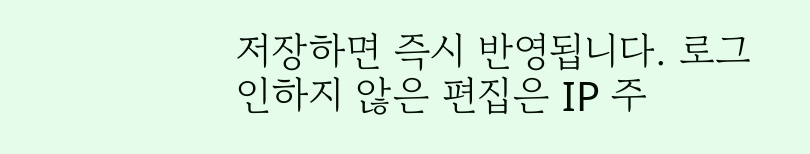저장하면 즉시 반영됩니다. 로그인하지 않은 편집은 IP 주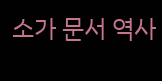소가 문서 역사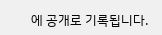에 공개로 기록됩니다.